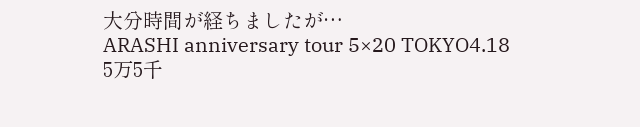大分時間が経ちましたが…
ARASHI anniversary tour 5×20 TOKYO4.18
5万5千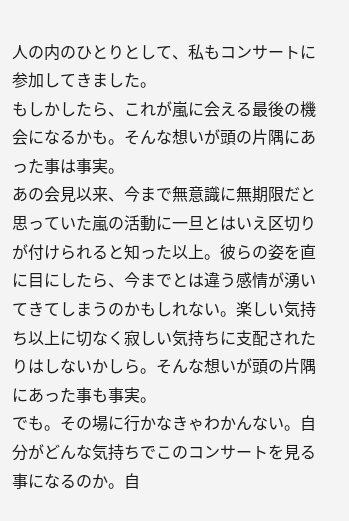人の内のひとりとして、私もコンサートに参加してきました。
もしかしたら、これが嵐に会える最後の機会になるかも。そんな想いが頭の片隅にあった事は事実。
あの会見以来、今まで無意識に無期限だと思っていた嵐の活動に一旦とはいえ区切りが付けられると知った以上。彼らの姿を直に目にしたら、今までとは違う感情が湧いてきてしまうのかもしれない。楽しい気持ち以上に切なく寂しい気持ちに支配されたりはしないかしら。そんな想いが頭の片隅にあった事も事実。
でも。その場に行かなきゃわかんない。自分がどんな気持ちでこのコンサートを見る事になるのか。自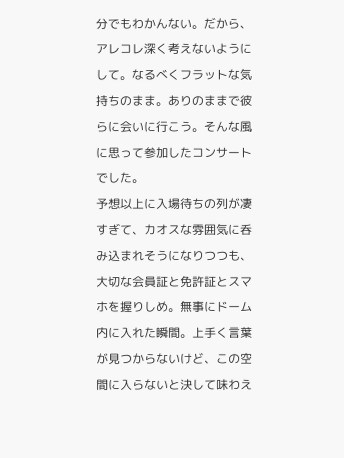分でもわかんない。だから、アレコレ深く考えないようにして。なるべくフラットな気持ちのまま。ありのままで彼らに会いに行こう。そんな風に思って参加したコンサートでした。
予想以上に入場待ちの列が凄すぎて、カオスな雰囲気に呑み込まれそうになりつつも、大切な会員証と免許証とスマホを握りしめ。無事にドーム内に入れた瞬間。上手く言葉が見つからないけど、この空間に入らないと決して味わえ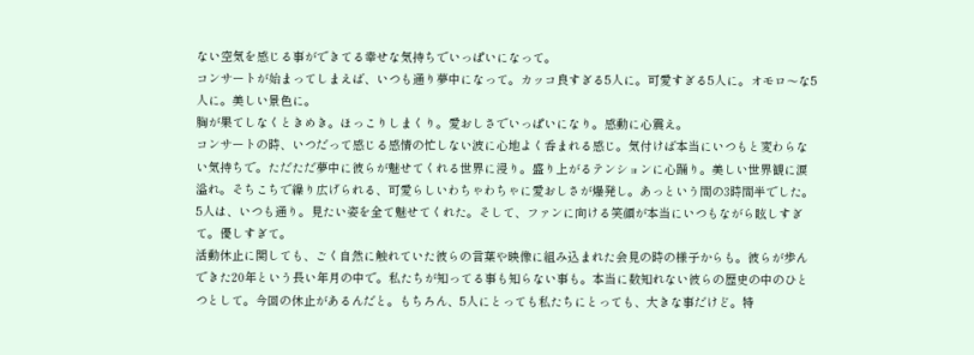ない空気を感じる事ができてる幸せな気持ちでいっぱいになって。
コンサートが始まってしまえば、いつも通り夢中になって。カッコ良すぎる5人に。可愛すぎる5人に。オモロ〜な5人に。美しい景色に。
胸が果てしなくときめき。ほっこりしまくり。愛おしさでいっぱいになり。感動に心震え。
コンサートの時、いつだって感じる感情の忙しない波に心地よく呑まれる感じ。気付けば本当にいつもと変わらない気持ちで。ただただ夢中に彼らが魅せてくれる世界に浸り。盛り上がるテンションに心踊り。美しい世界観に涙溢れ。そちこちで繰り広げられる、可愛らしいわちゃわちゃに愛おしさが爆発し。あっという間の3時間半でした。
5人は、いつも通り。見たい姿を全て魅せてくれた。そして、ファンに向ける笑顔が本当にいつもながら眩しすぎて。優しすぎて。
活動休止に関しても、ごく自然に触れていた彼らの言葉や映像に組み込まれた会見の時の様子からも。彼らが歩んできた20年という長い年月の中で。私たちが知ってる事も知らない事も。本当に数知れない彼らの歴史の中のひとつとして。今回の休止があるんだと。もちろん、5人にとっても私たちにとっても、大きな事だけど。特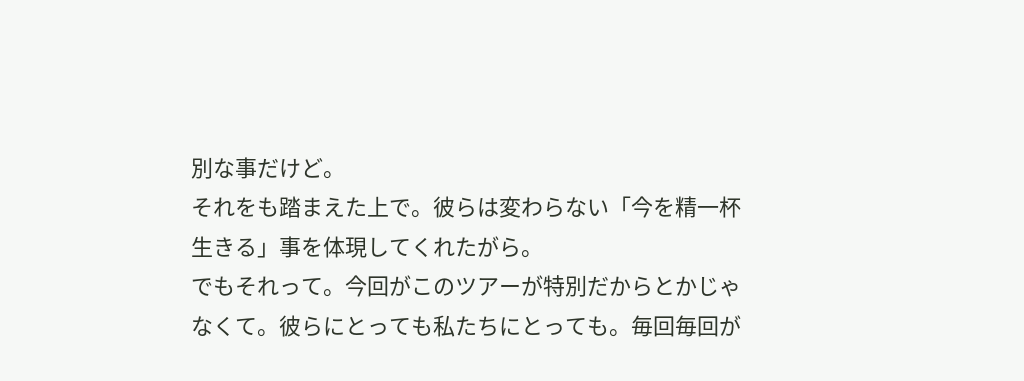別な事だけど。
それをも踏まえた上で。彼らは変わらない「今を精一杯生きる」事を体現してくれたがら。
でもそれって。今回がこのツアーが特別だからとかじゃなくて。彼らにとっても私たちにとっても。毎回毎回が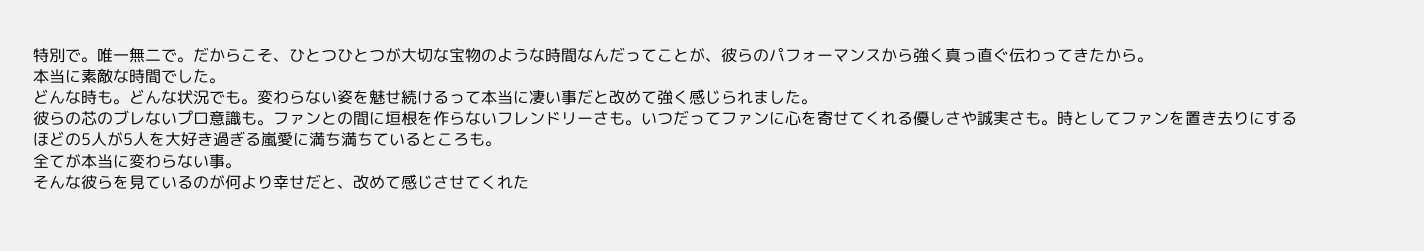特別で。唯一無二で。だからこそ、ひとつひとつが大切な宝物のような時間なんだってことが、彼らのパフォーマンスから強く真っ直ぐ伝わってきたから。
本当に素敵な時間でした。
どんな時も。どんな状況でも。変わらない姿を魅せ続けるって本当に凄い事だと改めて強く感じられました。
彼らの芯のブレないプロ意識も。ファンとの間に垣根を作らないフレンドリーさも。いつだってファンに心を寄せてくれる優しさや誠実さも。時としてファンを置き去りにするほどの5人が5人を大好き過ぎる嵐愛に満ち満ちているところも。
全てが本当に変わらない事。
そんな彼らを見ているのが何より幸せだと、改めて感じさせてくれた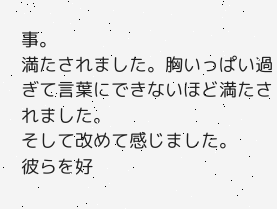事。
満たされました。胸いっぱい過ぎて言葉にできないほど満たされました。
そして改めて感じました。
彼らを好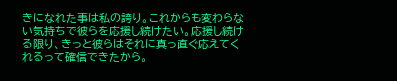きになれた事は私の誇り。これからも変わらない気持ちで彼らを応援し続けたい。応援し続ける限り、きっと彼らはそれに真っ直ぐ応えてくれるって確信できたから。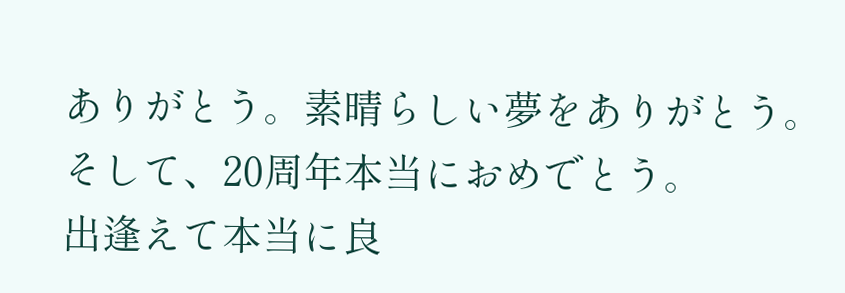ありがとう。素晴らしい夢をありがとう。
そして、20周年本当におめでとう。
出逢えて本当に良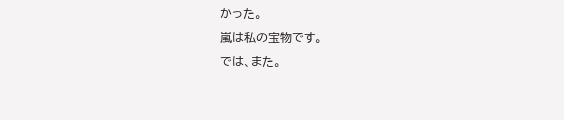かった。
嵐は私の宝物です。
では、また。